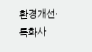환경개선·특화사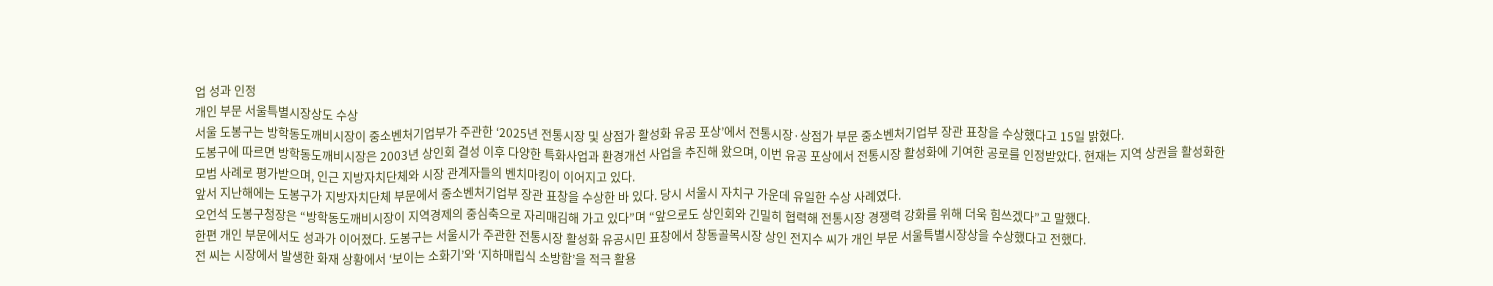업 성과 인정
개인 부문 서울특별시장상도 수상
서울 도봉구는 방학동도깨비시장이 중소벤처기업부가 주관한 ‘2025년 전통시장 및 상점가 활성화 유공 포상’에서 전통시장·상점가 부문 중소벤처기업부 장관 표창을 수상했다고 15일 밝혔다.
도봉구에 따르면 방학동도깨비시장은 2003년 상인회 결성 이후 다양한 특화사업과 환경개선 사업을 추진해 왔으며, 이번 유공 포상에서 전통시장 활성화에 기여한 공로를 인정받았다. 현재는 지역 상권을 활성화한 모범 사례로 평가받으며, 인근 지방자치단체와 시장 관계자들의 벤치마킹이 이어지고 있다.
앞서 지난해에는 도봉구가 지방자치단체 부문에서 중소벤처기업부 장관 표창을 수상한 바 있다. 당시 서울시 자치구 가운데 유일한 수상 사례였다.
오언석 도봉구청장은 “방학동도깨비시장이 지역경제의 중심축으로 자리매김해 가고 있다”며 “앞으로도 상인회와 긴밀히 협력해 전통시장 경쟁력 강화를 위해 더욱 힘쓰겠다”고 말했다.
한편 개인 부문에서도 성과가 이어졌다. 도봉구는 서울시가 주관한 전통시장 활성화 유공시민 표창에서 창동골목시장 상인 전지수 씨가 개인 부문 서울특별시장상을 수상했다고 전했다.
전 씨는 시장에서 발생한 화재 상황에서 ‘보이는 소화기’와 ‘지하매립식 소방함’을 적극 활용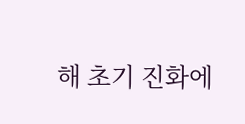해 초기 진화에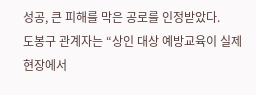성공, 큰 피해를 막은 공로를 인정받았다.
도봉구 관계자는 “상인 대상 예방교육이 실제 현장에서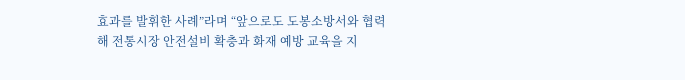효과를 발휘한 사례”라며 “앞으로도 도봉소방서와 협력해 전통시장 안전설비 확충과 화재 예방 교육을 지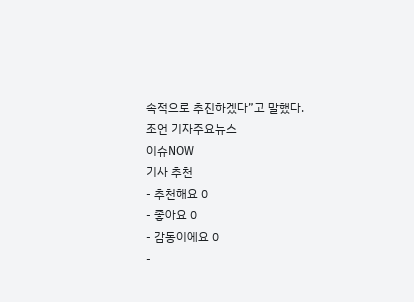속적으로 추진하겠다”고 말했다.
조언 기자주요뉴스
이슈NOW
기사 추천
- 추천해요 0
- 좋아요 0
- 감동이에요 0
-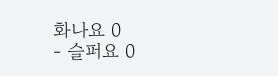화나요 0
- 슬퍼요 0